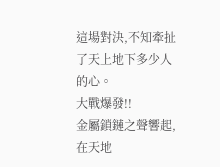這場對決,不知牽扯了天上地下多少人的心。
大戰爆發!!
金屬鎖鏈之聲響起,在天地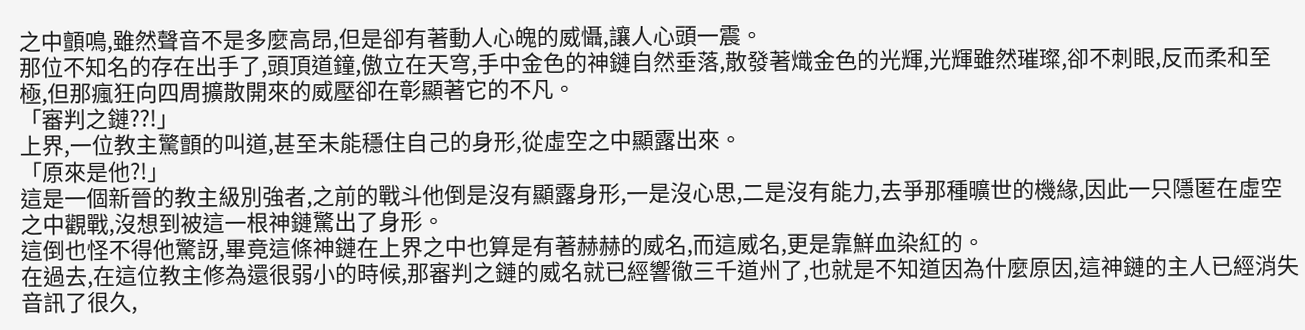之中顫鳴,雖然聲音不是多麼高昂,但是卻有著動人心魄的威懾,讓人心頭一震。
那位不知名的存在出手了,頭頂道鐘,傲立在天穹,手中金色的神鏈自然垂落,散發著熾金色的光輝,光輝雖然璀璨,卻不刺眼,反而柔和至極,但那瘋狂向四周擴散開來的威壓卻在彰顯著它的不凡。
「審判之鏈??!」
上界,一位教主驚顫的叫道,甚至未能穩住自己的身形,從虛空之中顯露出來。
「原來是他?!」
這是一個新晉的教主級別強者,之前的戰斗他倒是沒有顯露身形,一是沒心思,二是沒有能力,去爭那種曠世的機緣,因此一只隱匿在虛空之中觀戰,沒想到被這一根神鏈驚出了身形。
這倒也怪不得他驚訝,畢竟這條神鏈在上界之中也算是有著赫赫的威名,而這威名,更是靠鮮血染紅的。
在過去,在這位教主修為還很弱小的時候,那審判之鏈的威名就已經響徹三千道州了,也就是不知道因為什麼原因,這神鏈的主人已經消失音訊了很久,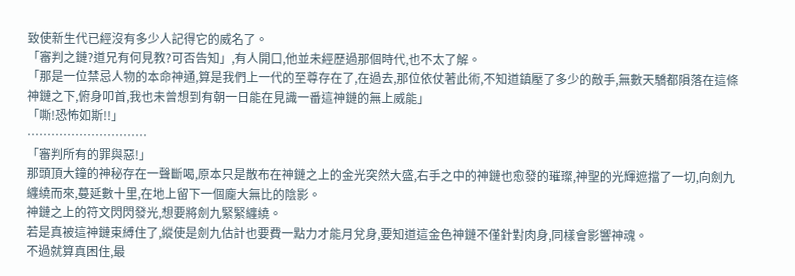致使新生代已經沒有多少人記得它的威名了。
「審判之鏈?道兄有何見教?可否告知」,有人開口,他並未經歷過那個時代,也不太了解。
「那是一位禁忌人物的本命神通,算是我們上一代的至尊存在了,在過去,那位依仗著此術,不知道鎮壓了多少的敵手,無數天驕都隕落在這條神鏈之下,俯身叩首,我也未曾想到有朝一日能在見識一番這神鏈的無上威能」
「嘶!恐怖如斯!!」
…………………………
「審判所有的罪與惡!」
那頭頂大鐘的神秘存在一聲斷喝,原本只是散布在神鏈之上的金光突然大盛,右手之中的神鏈也愈發的璀璨,神聖的光輝遮擋了一切,向劍九纏繞而來,蔓延數十里,在地上留下一個龐大無比的陰影。
神鏈之上的符文閃閃發光,想要將劍九緊緊纏繞。
若是真被這神鏈束縛住了,縱使是劍九估計也要費一點力才能月兌身,要知道這金色神鏈不僅針對肉身,同樣會影響神魂。
不過就算真困住,最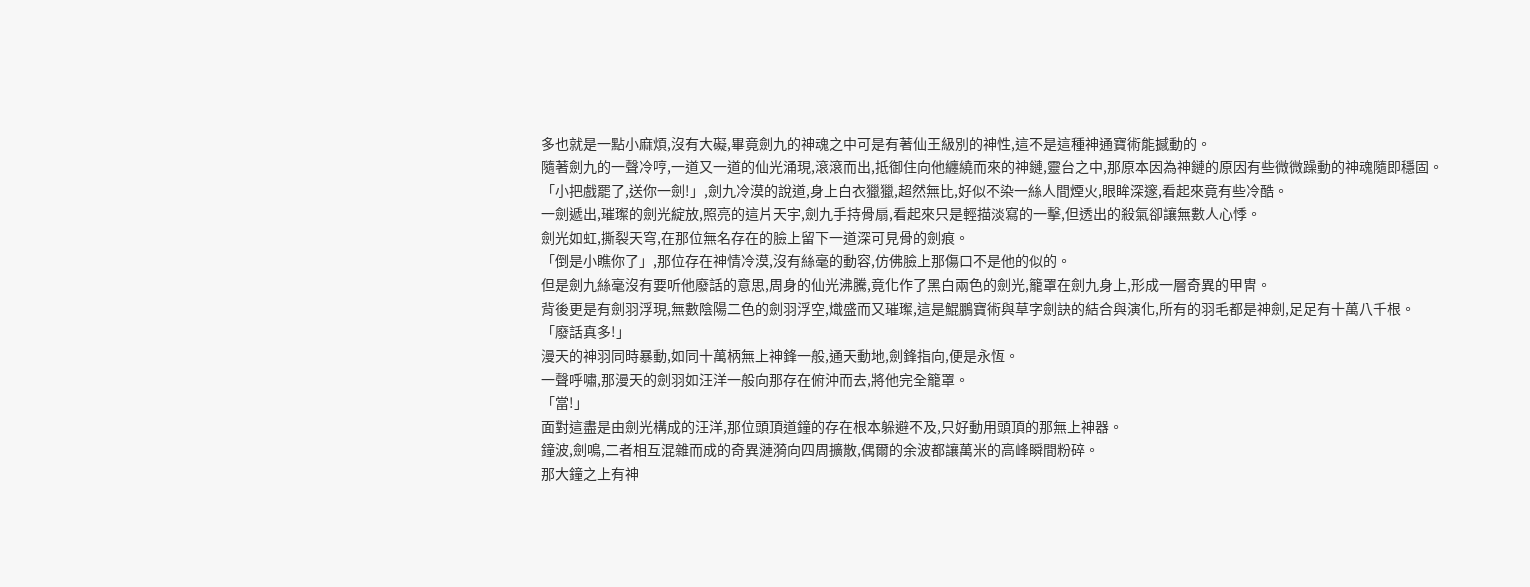多也就是一點小麻煩,沒有大礙,畢竟劍九的神魂之中可是有著仙王級別的神性,這不是這種神通寶術能撼動的。
隨著劍九的一聲冷哼,一道又一道的仙光涌現,滾滾而出,抵御住向他纏繞而來的神鏈,靈台之中,那原本因為神鏈的原因有些微微躁動的神魂隨即穩固。
「小把戲罷了,送你一劍!」,劍九冷漠的說道,身上白衣獵獵,超然無比,好似不染一絲人間煙火,眼眸深邃,看起來竟有些冷酷。
一劍遞出,璀璨的劍光綻放,照亮的這片天宇,劍九手持骨扇,看起來只是輕描淡寫的一擊,但透出的殺氣卻讓無數人心悸。
劍光如虹,撕裂天穹,在那位無名存在的臉上留下一道深可見骨的劍痕。
「倒是小瞧你了」,那位存在神情冷漠,沒有絲毫的動容,仿佛臉上那傷口不是他的似的。
但是劍九絲毫沒有要听他廢話的意思,周身的仙光沸騰,竟化作了黑白兩色的劍光,籠罩在劍九身上,形成一層奇異的甲冑。
背後更是有劍羽浮現,無數陰陽二色的劍羽浮空,熾盛而又璀璨,這是鯤鵬寶術與草字劍訣的結合與演化,所有的羽毛都是神劍,足足有十萬八千根。
「廢話真多!」
漫天的神羽同時暴動,如同十萬柄無上神鋒一般,通天動地,劍鋒指向,便是永恆。
一聲呼嘯,那漫天的劍羽如汪洋一般向那存在俯沖而去,將他完全籠罩。
「當!」
面對這盡是由劍光構成的汪洋,那位頭頂道鐘的存在根本躲避不及,只好動用頭頂的那無上神器。
鐘波,劍鳴,二者相互混雜而成的奇異漣漪向四周擴散,偶爾的余波都讓萬米的高峰瞬間粉碎。
那大鐘之上有神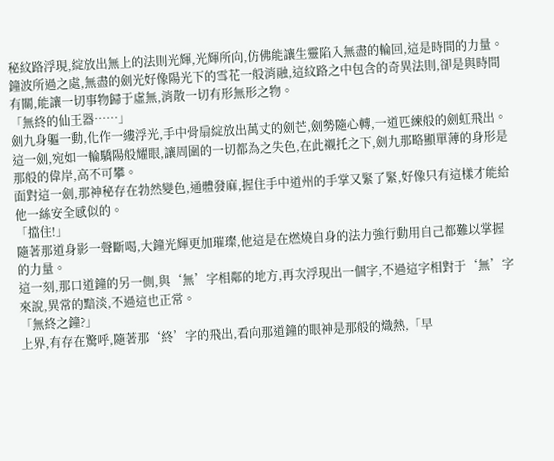秘紋路浮現,綻放出無上的法則光輝,光輝所向,仿佛能讓生靈陷入無盡的輪回,這是時間的力量。
鐘波所過之處,無盡的劍光好像陽光下的雪花一般消融,這紋路之中包含的奇異法則,卻是與時間有關,能讓一切事物歸于虛無,消散一切有形無形之物。
「無終的仙王器……」
劍九身軀一動,化作一縷浮光,手中骨扇綻放出萬丈的劍芒,劍勢隨心轉,一道匹練般的劍虹飛出。
這一劍,宛如一輪驕陽般耀眼,讓周圍的一切都為之失色,在此襯托之下,劍九那略顯單薄的身形是那般的偉岸,高不可攀。
面對這一劍,那神秘存在勃然變色,通體發麻,握住手中道州的手掌又緊了緊,好像只有這樣才能給他一絲安全感似的。
「擋住!」
隨著那道身影一聲斷喝,大鐘光輝更加璀璨,他這是在燃燒自身的法力強行動用自己都難以掌握的力量。
這一刻,那口道鐘的另一側,與‘無’字相鄰的地方,再次浮現出一個字,不過這字相對于‘無’字來說,異常的黯淡,不過這也正常。
「無終之鐘?」
上界,有存在驚呼,隨著那‘終’字的飛出,看向那道鐘的眼神是那般的熾熱,「早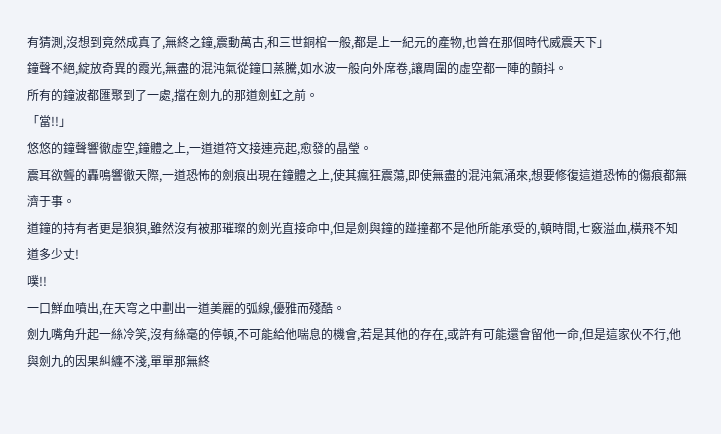有猜測,沒想到竟然成真了,無終之鐘,震動萬古,和三世銅棺一般,都是上一紀元的產物,也曾在那個時代威震天下」
鐘聲不絕,綻放奇異的霞光,無盡的混沌氣從鐘口蒸騰,如水波一般向外席卷,讓周圍的虛空都一陣的顫抖。
所有的鐘波都匯聚到了一處,擋在劍九的那道劍虹之前。
「當!!」
悠悠的鐘聲響徹虛空,鐘體之上,一道道符文接連亮起,愈發的晶瑩。
震耳欲聾的轟鳴響徹天際,一道恐怖的劍痕出現在鐘體之上,使其瘋狂震蕩,即使無盡的混沌氣涌來,想要修復這道恐怖的傷痕都無濟于事。
道鐘的持有者更是狼狽,雖然沒有被那璀璨的劍光直接命中,但是劍與鐘的踫撞都不是他所能承受的,頓時間,七竅溢血,橫飛不知道多少丈!
噗!!
一口鮮血噴出,在天穹之中劃出一道美麗的弧線,優雅而殘酷。
劍九嘴角升起一絲冷笑,沒有絲毫的停頓,不可能給他喘息的機會,若是其他的存在,或許有可能還會留他一命,但是這家伙不行,他與劍九的因果糾纏不淺,單單那無終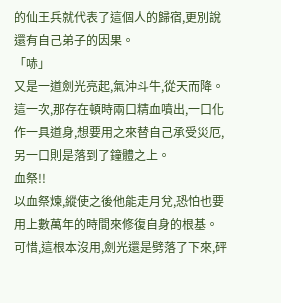的仙王兵就代表了這個人的歸宿,更別說還有自己弟子的因果。
「哧」
又是一道劍光亮起,氣沖斗牛,從天而降。
這一次,那存在頓時兩口精血噴出,一口化作一具道身,想要用之來替自己承受災厄,另一口則是落到了鐘體之上。
血祭!!
以血祭煉,縱使之後他能走月兌,恐怕也要用上數萬年的時間來修復自身的根基。
可惜,這根本沒用,劍光還是劈落了下來,砰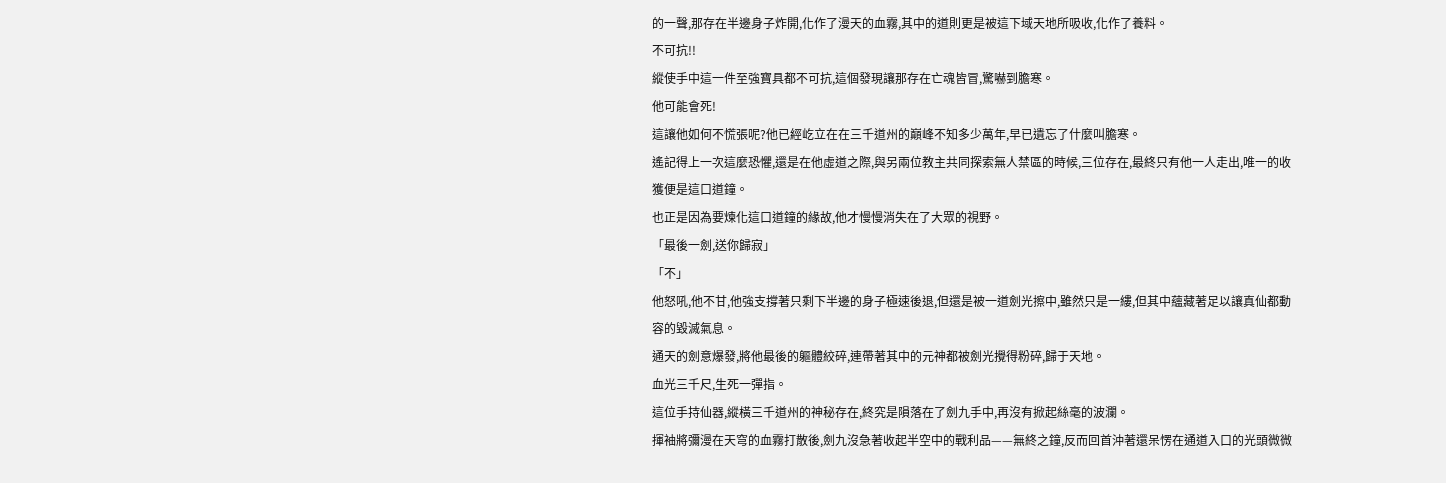的一聲,那存在半邊身子炸開,化作了漫天的血霧,其中的道則更是被這下域天地所吸收,化作了養料。
不可抗!!
縱使手中這一件至強寶具都不可抗,這個發現讓那存在亡魂皆冒,驚嚇到膽寒。
他可能會死!
這讓他如何不慌張呢?他已經屹立在在三千道州的巔峰不知多少萬年,早已遺忘了什麼叫膽寒。
遙記得上一次這麼恐懼,還是在他虛道之際,與另兩位教主共同探索無人禁區的時候,三位存在,最終只有他一人走出,唯一的收獲便是這口道鐘。
也正是因為要煉化這口道鐘的緣故,他才慢慢消失在了大眾的視野。
「最後一劍,送你歸寂」
「不」
他怒吼,他不甘,他強支撐著只剩下半邊的身子極速後退,但還是被一道劍光擦中,雖然只是一縷,但其中蘊藏著足以讓真仙都動容的毀滅氣息。
通天的劍意爆發,將他最後的軀體絞碎,連帶著其中的元神都被劍光攪得粉碎,歸于天地。
血光三千尺,生死一彈指。
這位手持仙器,縱橫三千道州的神秘存在,終究是隕落在了劍九手中,再沒有掀起絲毫的波瀾。
揮袖將彌漫在天穹的血霧打散後,劍九沒急著收起半空中的戰利品——無終之鐘,反而回首沖著還呆愣在通道入口的光頭微微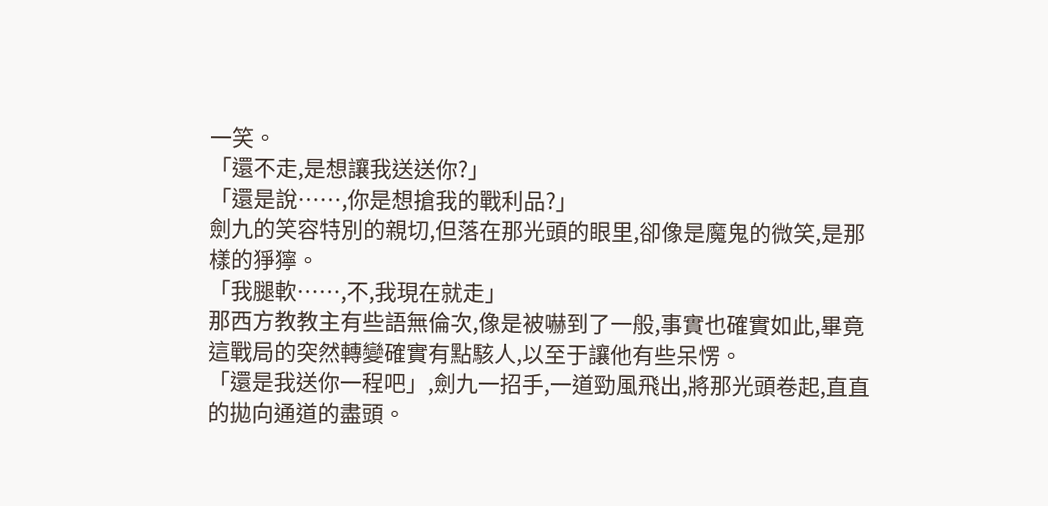一笑。
「還不走,是想讓我送送你?」
「還是說……,你是想搶我的戰利品?」
劍九的笑容特別的親切,但落在那光頭的眼里,卻像是魔鬼的微笑,是那樣的猙獰。
「我腿軟……,不,我現在就走」
那西方教教主有些語無倫次,像是被嚇到了一般,事實也確實如此,畢竟這戰局的突然轉變確實有點駭人,以至于讓他有些呆愣。
「還是我送你一程吧」,劍九一招手,一道勁風飛出,將那光頭卷起,直直的拋向通道的盡頭。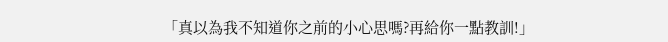「真以為我不知道你之前的小心思嗎?再給你一點教訓!」